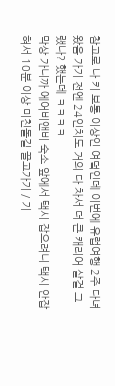참고로 나 키 보통 이상인 여덬인데 이번에 유럽여행 2주 다녀왔음 가기 전엔 24인치도 거의 다 차서 더 큰 캐리어 살걸 그랬나? 했는데 ㅋㅋㅋㅋ
막상 가니까 에어비앤비 숙소 앞에서 택시 잡으려니 택시 안잡혀서 10분 이상 미친돌길 끌고가기 / 기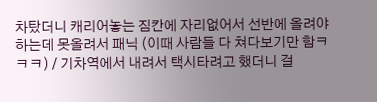차탔더니 캐리어놓는 짐칸에 자리없어서 선반에 올려야 하는데 못올려서 패닉 (이때 사람들 다 쳐다보기만 함ㅋㅋㅋ) / 기차역에서 내려서 택시타려고 했더니 걸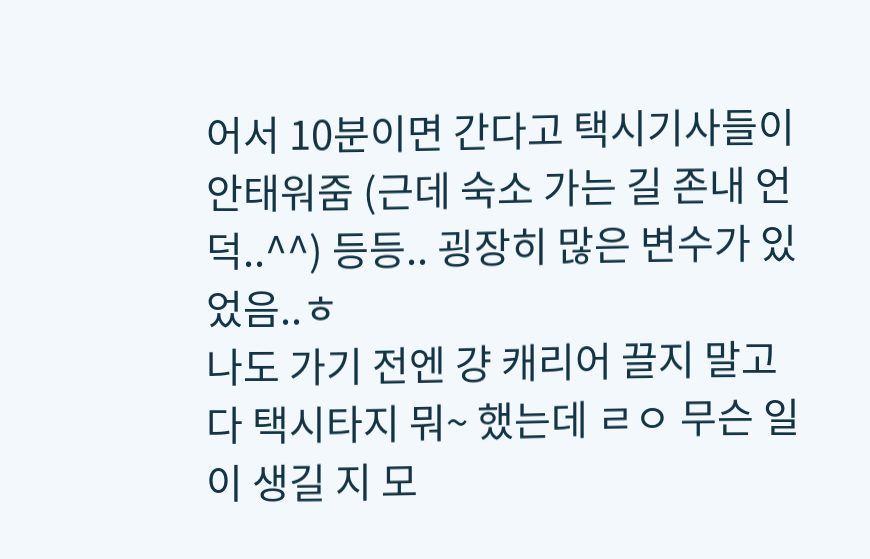어서 10분이면 간다고 택시기사들이 안태워줌 (근데 숙소 가는 길 존내 언덕..^^) 등등.. 굉장히 많은 변수가 있었음..ㅎ
나도 가기 전엔 걍 캐리어 끌지 말고 다 택시타지 뭐~ 했는데 ㄹㅇ 무슨 일이 생길 지 모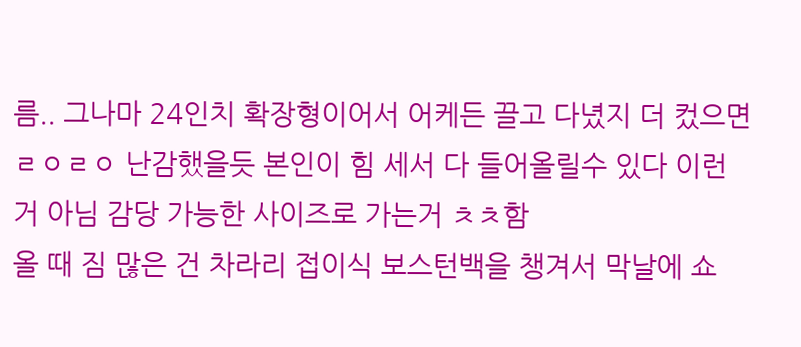름.. 그나마 24인치 확장형이어서 어케든 끌고 다녔지 더 컸으면 ㄹㅇㄹㅇ 난감했을듯 본인이 힘 세서 다 들어올릴수 있다 이런거 아님 감당 가능한 사이즈로 가는거 ㅊㅊ함
올 때 짐 많은 건 차라리 접이식 보스턴백을 챙겨서 막날에 쇼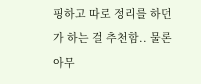핑하고 따로 정리를 하던가 하는 걸 추천함.. 물론 아무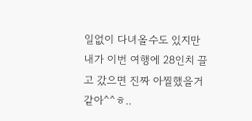일없이 다녀올수도 있지만 내가 이번 여행에 28인치 끌고 갔으면 진짜 아찔했을거 같아^^ㅎ..